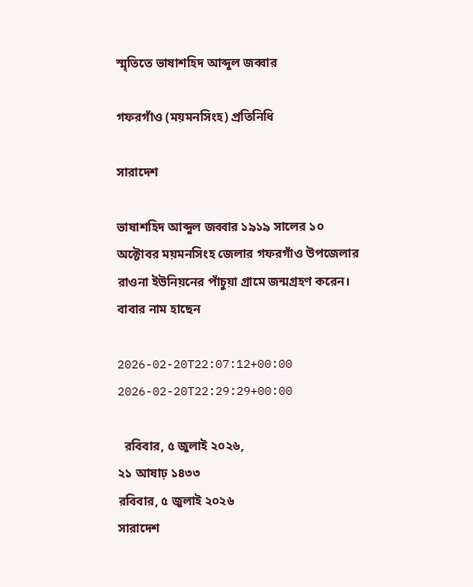স্মৃতিতে ভাষাশহিদ আব্দুল জব্বার

গফরগাঁও (ময়মনসিংহ) প্রতিনিধি

সারাদেশ

ভাষাশহিদ আব্দুল জব্বার ১৯১৯ সালের ১০ অক্টোবর ময়মনসিংহ জেলার গফরগাঁও উপজেলার রাওনা ইউনিয়নের পাঁচুয়া গ্রামে জন্মগ্রহণ করেন। বাবার নাম হাছেন

2026-02-20T22:07:12+00:00
2026-02-20T22:29:29+00:00

  রবিবার, ৫ জুলাই ২০২৬,
২১ আষাঢ় ১৪৩৩
রবিবার, ৫ জুলাই ২০২৬
সারাদেশ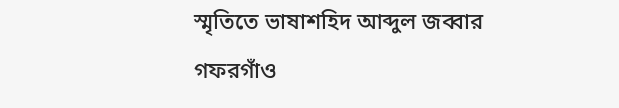স্মৃতিতে ভাষাশহিদ আব্দুল জব্বার
গফরগাঁও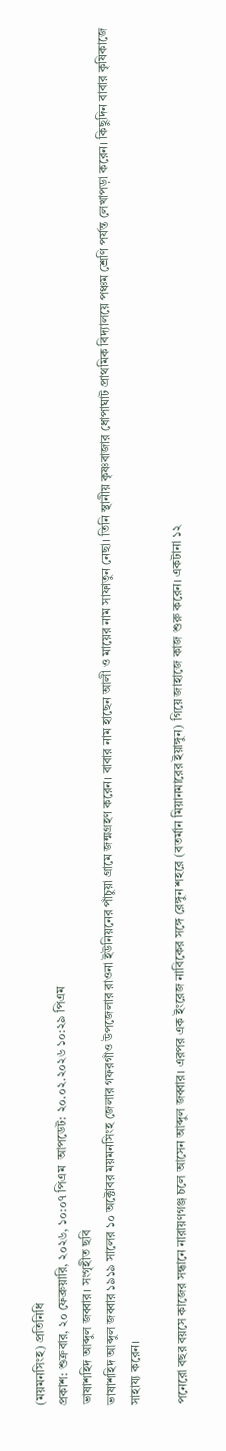(ময়মনসিংহ) প্রতিনিধি
প্রকাশ: শুক্রবার, ২০ ফেব্রুয়ারি, ২০২৬, ১০:০৭ পিএম  আপডেট: ২০.০২.২০২৬ ১০:২৯ পিএম
ভাষাশহিদ আব্দুল জব্বার। সংগৃহীত ছবি
ভাষাশহিদ আব্দুল জব্বার ১৯১৯ সালের ১০ অক্টোবর ময়মনসিংহ জেলার গফরগাঁও উপজেলার রাওনা ইউনিয়নের পাঁচুয়া গ্রামে জন্মগ্রহণ করেন। বাবার নাম হাছেন আলী ও মায়ের নাম সাফাতুন নেছা। তিনি স্থানীয় কৃষ্ণবাজার ধোপাঘাট প্রাথমিক বিদ্যালয়ে পঞ্চম শ্রেণি পর্যন্ত লেখাপড়া করেন। কিছুদিন বাবার কৃষিকাজে সাহায্য করেন।

পনেরো বছর বয়সে কাজের সন্ধানে নারায়ণগঞ্জ চলে আসেন আব্দুল জব্বার। এরপর এক ইংরেজ নাবিকের সঙ্গে রেঙ্গুন শহরে (বতর্মান মিয়ানমারের ইয়াঙ্গুন) গিয়ে জাহাজে কাজ শুরু করেন। একটানা ১২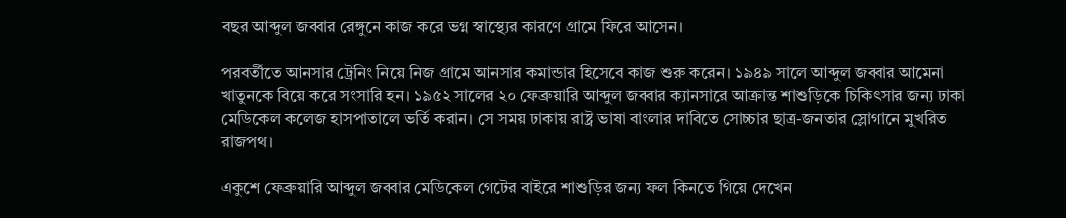বছর আব্দুল জব্বার রেঙ্গুনে কাজ করে ভগ্ন স্বাস্থ্যের কারণে গ্রামে ফিরে আসেন।

পরবর্তীতে আনসার ট্রেনিং নিয়ে নিজ গ্রামে আনসার কমান্ডার হিসেবে কাজ শুরু করেন। ১৯৪৯ সালে আব্দুল জব্বার আমেনা খাতুনকে বিয়ে করে সংসারি হন। ১৯৫২ সালের ২০ ফেব্রুয়ারি আব্দুল জব্বার ক্যানসারে আক্রান্ত শাশুড়িকে চিকিৎসার জন্য ঢাকা মেডিকেল কলেজ হাসপাতালে ভর্তি করান। সে সময় ঢাকায় রাষ্ট্র ভাষা বাংলার দাবিতে সোচ্চার ছাত্র-জনতার স্লোগানে মুখরিত রাজপথ।

একুশে ফেব্রুয়ারি আব্দুল জব্বার মেডিকেল গেটের বাইরে শাশুড়ির জন্য ফল কিনতে গিয়ে দেখেন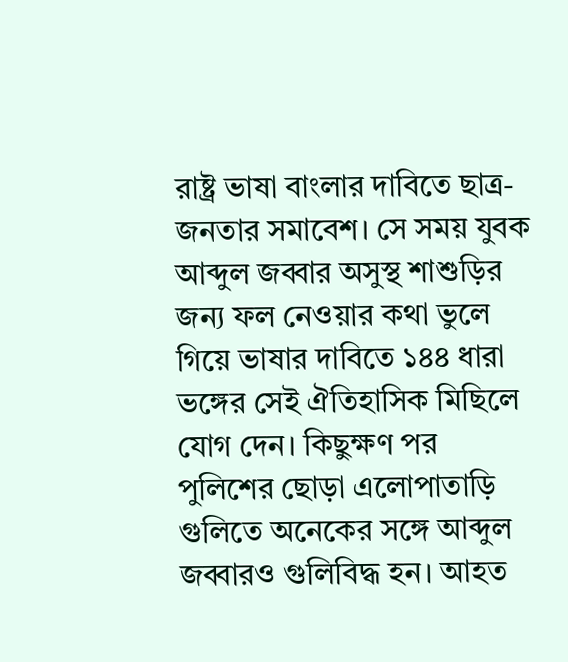রাষ্ট্র ভাষা বাংলার দাবিতে ছাত্র-জনতার সমাবেশ। সে সময় যুবক আব্দুল জব্বার অসুস্থ শাশুড়ির জন্য ফল নেওয়ার কথা ভুলে গিয়ে ভাষার দাবিতে ১৪৪ ধারা ভঙ্গের সেই ঐতিহাসিক মিছিলে যোগ দেন। কিছুক্ষণ পর পুলিশের ছোড়া এলোপাতাড়ি গুলিতে অনেকের সঙ্গে আব্দুল জব্বারও গুলিবিদ্ধ হন। আহত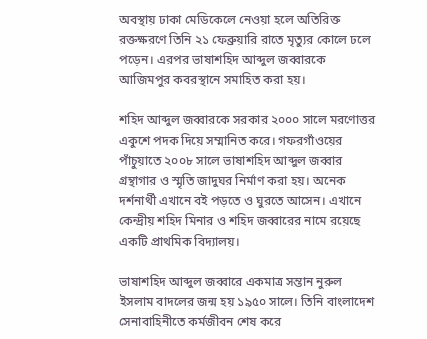অবস্থায় ঢাকা মেডিকেলে নেওয়া হলে অতিরিক্ত রক্তক্ষরণে তিনি ২১ ফেব্রুয়ারি রাতে মৃত্যুর কোলে ঢলে পড়েন। এরপর ভাষাশহিদ আব্দুল জব্বারকে আজিমপুর কবরস্থানে সমাহিত করা হয়।

শহিদ আব্দুল জব্বারকে সরকার ২০০০ সালে মরণোত্তর একুশে পদক দিয়ে সম্মানিত করে। গফরগাঁওয়ের পাঁচুয়াতে ২০০৮ সালে ভাষাশহিদ আব্দুল জব্বার গ্রন্থাগার ও স্মৃতি জাদুঘর নির্মাণ করা হয়। অনেক দর্শনার্থী এখানে বই পড়তে ও ঘুরতে আসেন। এখানে কেন্দ্রীয় শহিদ মিনার ও শহিদ জব্বারের নামে রয়েছে একটি প্রাথমিক বিদ্যালয়।

ভাষাশহিদ আব্দুল জব্বারে একমাত্র সন্তান নুরুল ইসলাম বাদলের জন্ম হয় ১৯৫০ সালে। তিনি বাংলাদেশ সেনাবাহিনীতে কর্মজীবন শেষ করে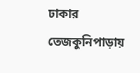ঢাকার তেজকুনিপাড়ায়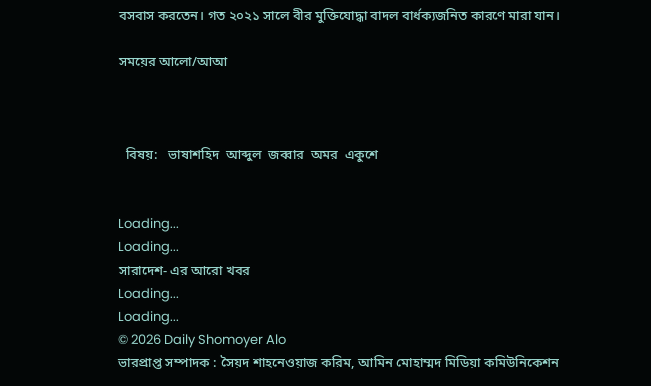বসবাস করতেন। গত ২০২১ সালে বীর মুক্তিযোদ্ধা বাদল বার্ধক্যজনিত কারণে মারা যান।

সময়ের আলো/আআ



  বিষয়:   ভাষাশহিদ  আব্দুল  জব্বার  অমর  একুশে


Loading...
Loading...
সারাদেশ- এর আরো খবর
Loading...
Loading...
© 2026 Daily Shomoyer Alo
ভারপ্রাপ্ত সম্পাদক : সৈয়দ শাহনেওয়াজ করিম, আমিন মোহাম্মদ মিডিয়া কমিউনিকেশন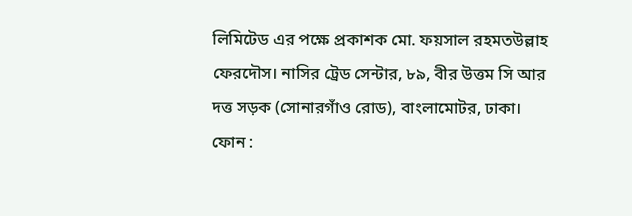লিমিটেড এর পক্ষে প্রকাশক মো. ফয়সাল রহমতউল্লাহ ফেরদৌস। নাসির ট্রেড সেন্টার, ৮৯, বীর উত্তম সি আর দত্ত সড়ক (সোনারগাঁও রোড), বাংলামোটর, ঢাকা।
ফোন :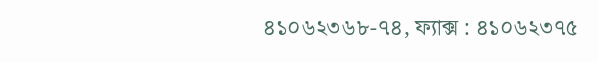৪১০৬২৩৬৮-৭৪, ফ্যাক্স : ৪১০৬২৩৭৫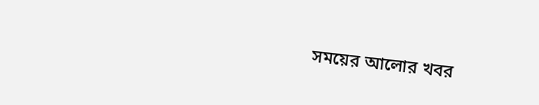সময়ের আলোর খবর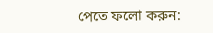পেতে ফলো করুন: